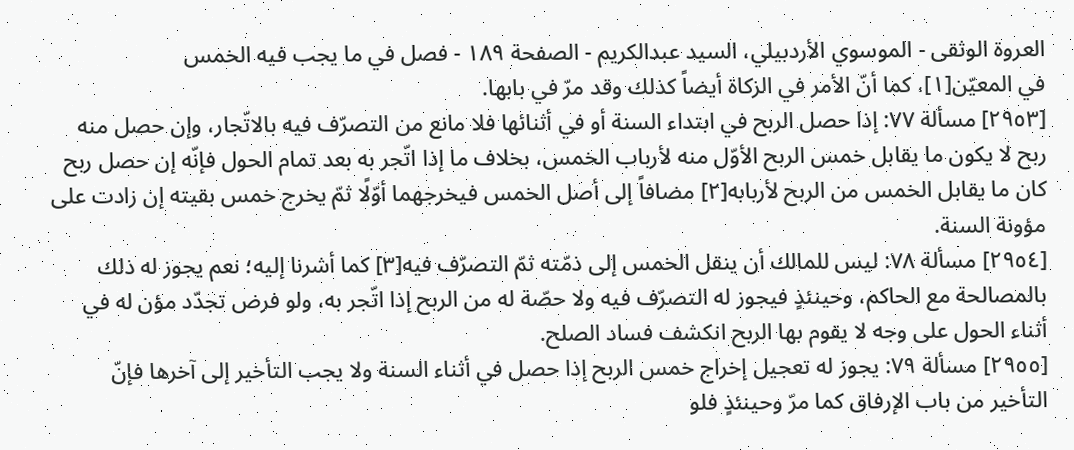العروة الوثقى - الموسوي الأردبيلي، السيد عبدالكريم - الصفحة ١٨٩ - فصل في ما يجب فيه الخمس
في المعيّن[١]، كما أنّ الأمر في الزكاة أيضاً كذلك وقد مرّ في بابها.
[٢٩٥٣] مسألة ٧٧: إذا حصل الربح في ابتداء السنة أو في أثنائها فلا مانع من التصرّف فيه بالاتّجار، وإن حصل منه ربح لا يكون ما يقابل خمس الربح الأوّل منه لأرباب الخمس، بخلاف ما إذا اتّجر به بعد تمام الحول فإنّه إن حصل ربح كان ما يقابل الخمس من الربح لأربابه[٢] مضافاً إلى أصل الخمس فيخرجهما أوّلًا ثمّ يخرج خمس بقيته إن زادت على مؤونة السنة.
[٢٩٥٤] مسألة ٧٨: ليس للمالك أن ينقل الخمس إلى ذمّته ثمّ التصرّف فيه[٣] كما أشرنا إليه؛ نعم يجوز له ذلك بالمصالحة مع الحاكم، وحينئذٍ فيجوز له التصرّف فيه ولا حصّة له من الربح إذا اتّجر به، ولو فرض تجدّد مؤن له في أثناء الحول على وجه لا يقوم بها الربح انكشف فساد الصلح.
[٢٩٥٥] مسألة ٧٩: يجوز له تعجيل إخراج خمس الربح إذا حصل في أثناء السنة ولا يجب التأخير إلى آخرها فإنّ التأخير من باب الإرفاق كما مرّ وحينئذٍ فلو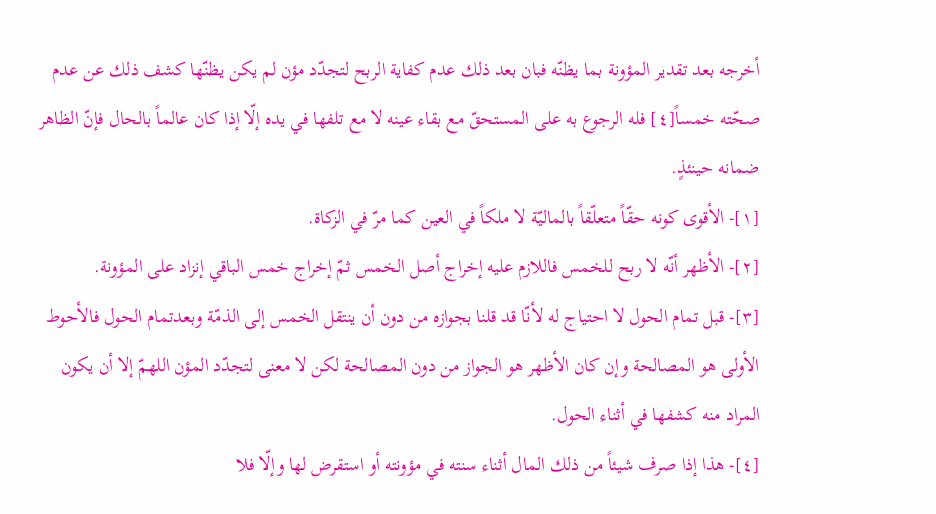أخرجه بعد تقدير المؤونة بما يظنّه فبان بعد ذلك عدم كفاية الربح لتجدّد مؤن لم يكن يظنّها كشف ذلك عن عدم صحّته خمساً[٤] فله الرجوع به على المستحقّ مع بقاء عينه لا مع تلفها في يده إلّا إذا كان عالماً بالحال فإنّ الظاهر ضمانه حينئذٍ.
[١]- الأقوى كونه حقّاً متعلّقاً بالماليّة لا ملكاً في العين كما مرّ في الزكاة.
[٢]- الأظهر أنّه لا ربح للخمس فاللازم عليه إخراج أصل الخمس ثمّ إخراج خمس الباقي إنزاد على المؤونة.
[٣]- قبل تمام الحول لا احتياج له لأنّا قد قلنا بجوازه من دون أن ينتقل الخمس إلى الذمّة وبعدتمام الحول فالأحوط الأولى هو المصالحة وإن كان الأظهر هو الجواز من دون المصالحة لكن لا معنى لتجدّد المؤن اللهمّ إلا أن يكون المراد منه كشفها في أثناء الحول.
[٤]- هذا إذا صرف شيئاً من ذلك المال أثناء سنته في مؤونته أو استقرض لها وإلّا فلا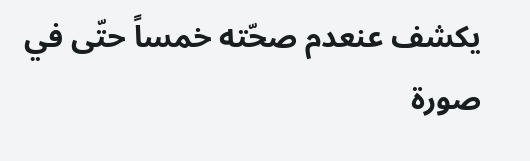يكشف عنعدم صحّته خمساً حتّى في صورة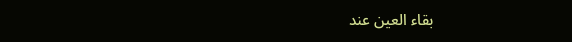بقاء العين عند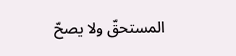المستحقّ ولا يصحّ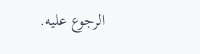الرجوع عليه.